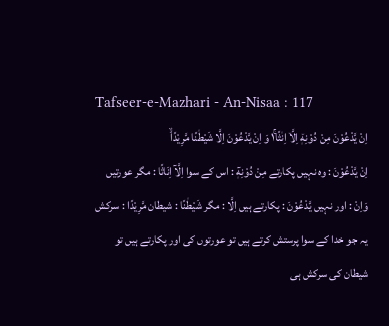Tafseer-e-Mazhari - An-Nisaa : 117
اِنْ یَّدْعُوْنَ مِنْ دُوْنِهٖۤ اِلَّاۤ اِنٰثًا١ۚ وَ اِنْ یَّدْعُوْنَ اِلَّا شَیْطٰنًا مَّرِیْدًاۙ
اِنْ يَّدْعُوْنَ : وہ نہیں پکارتے مِنْ دُوْنِهٖٓ : اس کے سوا اِلَّآ اِنَاثًا : مگر عورتیں وَاِنْ : اور نہیں يَّدْعُوْنَ : پکارتے ہیں اِلَّا : مگر شَيْطٰنًا : شیطان مَّرِيْدًا : سرکش
یہ جو خدا کے سوا پرستش کرتے ہیں تو عورتوں کی اور پکارتے ہیں تو شیطان کی سرکش ہی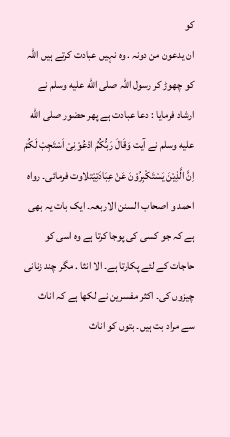کو
ان یدعون من دونہ . وہ نہیں عبادت کرتے ہیں اللہ کو چھوڑ کر رسول اللہ صلى الله عليه وسلم نے ارشاد فرمایا : دعا عبادت ہے پھر حضور صلى الله عليه وسلم نے آیت وَقَالَ رَبُّکُمُ ادْعُوْنِیْ اَسْتَجِبْ لَکُمْ اِنَّ الَّذِیْنَ یَسْتَکْبِرُوْنَ عَنْ عِبَادَتِیْتلاوت فرمائی۔ رواہ احمد و اصحاب السنن الاربعہ۔ ایک بات یہ بھی ہے کہ جو کسی کی پوجا کرتا ہے وہ اسی کو حاجات کے لئے پکارتا ہے۔ الا انثا . مگر چند زنانی چیزوں کی۔ اکثر مفسرین نے لکھا ہے کہ اناث سے مراد بت ہیں۔ بتوں کو اناث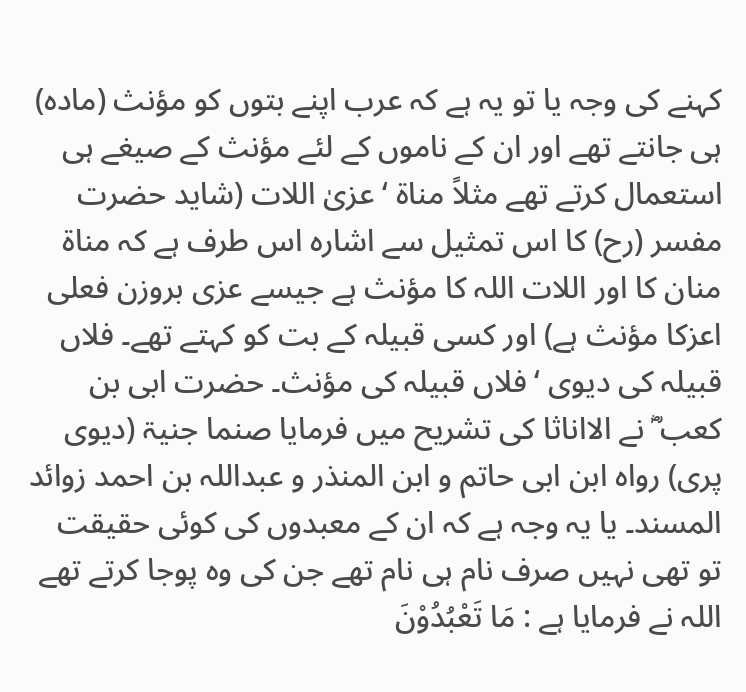کہنے کی وجہ یا تو یہ ہے کہ عرب اپنے بتوں کو مؤنث (مادہ) ہی جانتے تھے اور ان کے ناموں کے لئے مؤنث کے صیغے ہی استعمال کرتے تھے مثلاً مناۃ ‘ عزیٰ اللات (شاید حضرت مفسر (رح) کا اس تمثیل سے اشارہ اس طرف ہے کہ مناۃ منان کا اور اللات اللہ کا مؤنث ہے جیسے عزی بروزن فعلی اعزکا مؤنث ہے) اور کسی قبیلہ کے بت کو کہتے تھے۔ فلاں قبیلہ کی دیوی ‘ فلاں قبیلہ کی مؤنث۔ حضرت ابی بن کعب ؓ نے الااناثا کی تشریح میں فرمایا صنما جنیۃ (دیوی پری) رواہ ابن ابی حاتم و ابن المنذر و عبداللہ بن احمد زوائد المسند۔ یا یہ وجہ ہے کہ ان کے معبدوں کی کوئی حقیقت تو تھی نہیں صرف نام ہی نام تھے جن کی وہ پوجا کرتے تھے اللہ نے فرمایا ہے : مَا تَعْبُدُوْنَ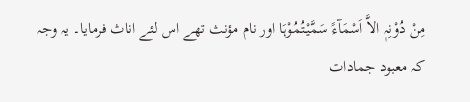مِنْ دُوْنِہٖ الاَّ اَسْمَآءً سَمَّیْتُمُوْہَا اور نام مؤنث تھے اس لئے اناث فرمایا۔ یہ وجہ کہ معبود جمادات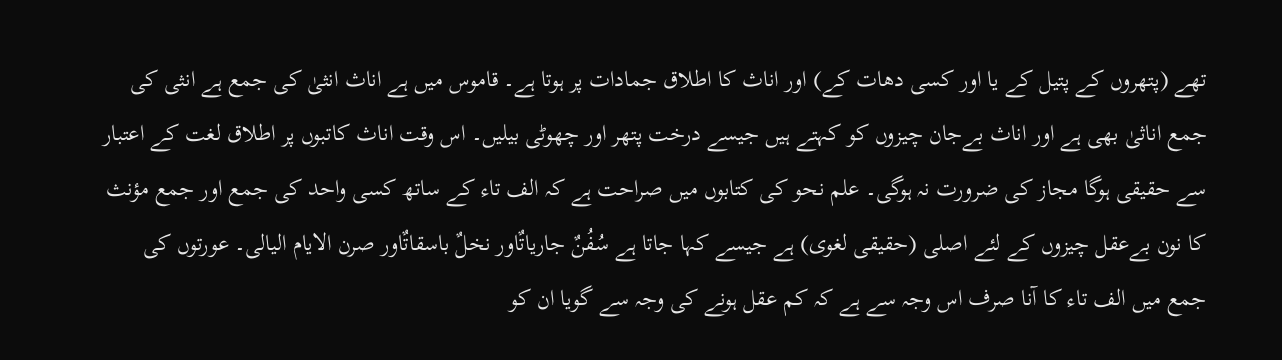تھے (پتھروں کے پتیل کے یا اور کسی دھات کے) اور اناث کا اطلاق جمادات پر ہوتا ہے۔ قاموس میں ہے اناث انثیٰ کی جمع ہے انثی کی جمع اناثیٰ بھی ہے اور اناث بےجان چیزوں کو کہتے ہیں جیسے درخت پتھر اور چھوٹی بیلیں۔ اس وقت اناث کاتبوں پر اطلاق لغت کے اعتبار سے حقیقی ہوگا مجاز کی ضرورت نہ ہوگی۔ علم نحو کی کتابوں میں صراحت ہے کہ الف تاء کے ساتھ کسی واحد کی جمع اور جمع مؤنث کا نون بےعقل چیزوں کے لئے اصلی (حقیقی لغوی) ہے جیسے کہا جاتا ہے سُفُنٌ جاریاتٌاور نخلٌ باسقاتٌاور صرن الایام الیالی۔ عورتوں کی جمع میں الف تاء کا آنا صرف اس وجہ سے ہے کہ کم عقل ہونے کی وجہ سے گویا ان کو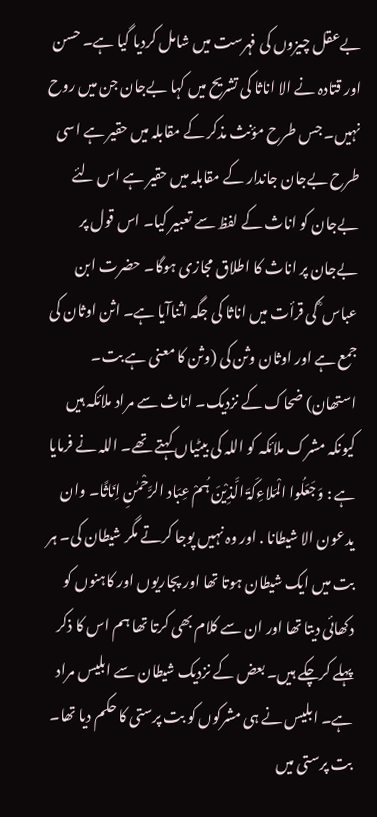بےعقل چیزوں کی فہرست میں شامل کردیا گیا ہے۔ حسن اور قتادہ نے الا اناثا کی تشریح میں کہا بےجان جن میں روح نہیں۔ جس طرح مؤنث مذکر کے مقابلہ میں حقیر ہے اسی طرح بےجان جاندار کے مقابلہ میں حقیر ہے اس لئے بےجان کو اناث کے لفظ سے تعبیر کیا۔ اس قول پر بےجان پر اناث کا اطلاق مجازی ہوگا۔ حضرت ابن عباس ؓ کی قرأت میں اناثا کی جگہ اثناآیا ہے۔ اثن اوثان کی جمع ہے اور اوثان وثن کی (وثن کا معنی ہے بت۔ استھان) ضحاک کے نزدیک۔ اناث سے مراد ملائکہ ہیں کیونکہ مشرک ملائکہ کو اللہ کی بیٹیاں کہتے تھے۔ اللہ نے فرمایا ہے : وَجَعَلُوا الْمَلاءِکَۃَ الَّذِیْنَ ہُمْ عِبَاد الرَّحْمٰنِ اِنَاثًا۔ وان یدعون الا شیطانا . اور وہ نہیں پوجا کرتے مگر شیطان کی۔ ہر بت میں ایک شیطان ہوتا تھا اور پجاریوں اور کاہنوں کو دکھائی دیتا تھا اور ان سے کلام بھی کرتا تھا ہم اس کا ذکر پہلے کرچکے ہیں۔ بعض کے نزدیک شیطان سے ابلیس مراد ہے۔ ابلیس نے ہی مشرکوں کو بت پرستی کا حکم دیا تھا۔ بت پرستی میں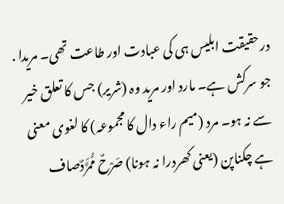درحقیقت ابلیس ہی کی عبادت اور طاعت تھی۔ مریدا . جو سرکش ہے۔ مارد اور مرید وہ (شریر) جس کا تعلق خیر سے نہ ہو۔ مرد (میم راء دال کا مجموعہ) کا لغوی معنی ہے چکناپن (یعنی کھردرا نہ ہونا) صَرْحٌ مُّمَرَّدٌصاف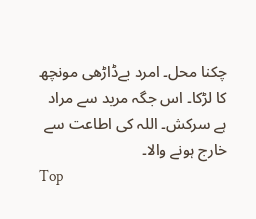چکنا محل۔ امرد بےڈاڑھی مونچھ کا لڑکا۔ اس جگہ مرید سے مراد ہے سرکش۔ اللہ کی اطاعت سے خارج ہونے والا۔
Top